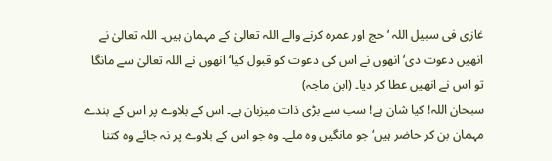غازی فی سبیل اللہ ‘حج اور عمرہ کرنے والے اللہ تعالیٰ کے مہمان ہیں۔ اللہ تعالیٰ نے انھیں دعوت دی‘ انھوں نے اس کی دعوت کو قبول کیا‘ انھوں نے اللہ تعالیٰ سے مانگا تو اس نے انھیں عطا کر دیا۔ (ابن ماجہ)
سبحان اللہ! کیا شان ہے! سب سے بڑی ذات میزبان ہے۔ اس کے بلاوے پر اس کے بندے مہمان بن کر حاضر ہیں‘ جو مانگیں وہ ملے۔ وہ جو اس کے بلاوے پر نہ جائے وہ کتنا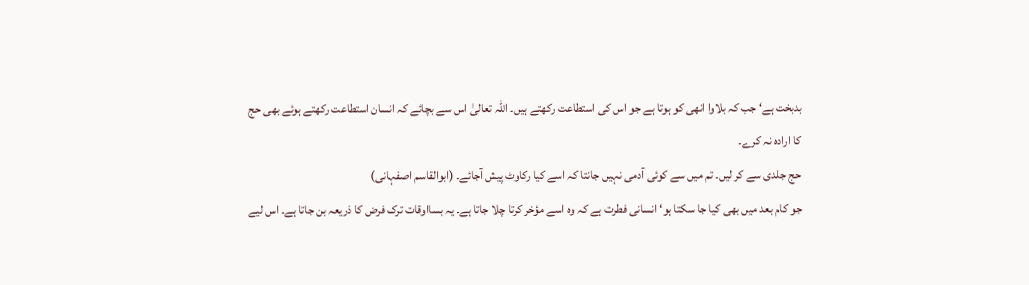بدبخت ہے‘ جب کہ بلاوا انھی کو ہوتا ہے جو اس کی استطاعت رکھتے ہیں۔ اللہ تعالیٰ اس سے بچائے کہ انسان استطاعت رکھتے ہوئے بھی حج کا ارادہ نہ کرے۔
حج جلدی سے کر لیں۔ تم میں سے کوئی آدمی نہیں جانتا کہ اسے کیا رکاوٹ پیش آجائے۔ (ابوالقاسم اصفہانی)
جو کام بعد میں بھی کیا جا سکتا ہو‘ انسانی فطرت ہے کہ وہ اسے مؤخر کرتا چلا جاتا ہے۔ یہ بسااوقات ترک فرض کا ذریعہ بن جاتا ہے۔ اس لیے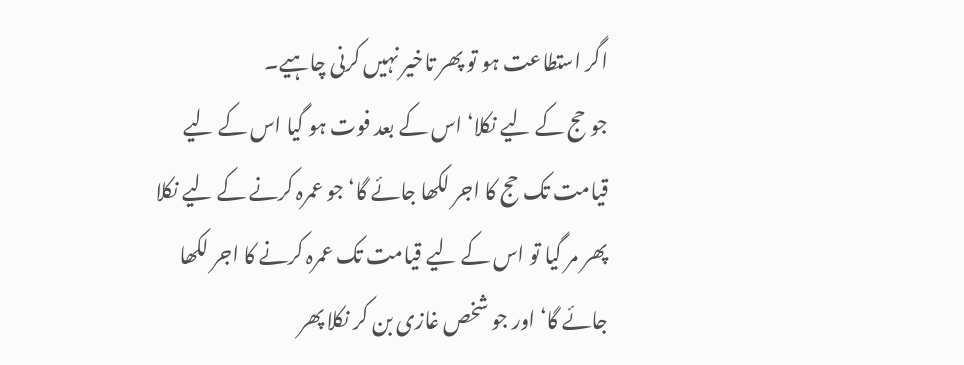اگر استطاعت ہو تو پھر تاخیر نہیں کرنی چاہیے۔
جو حج کے لیے نکلا‘ اس کے بعد فوت ہو گیا اس کے لیے قیامت تک حج کا اجر لکھا جائے گا‘ جو عمرہ کرنے کے لیے نکلا پھر مر گیا تو اس کے لیے قیامت تک عمرہ کرنے کا اجر لکھا جائے گا‘ اور جو شخص غازی بن کر نکلا پھر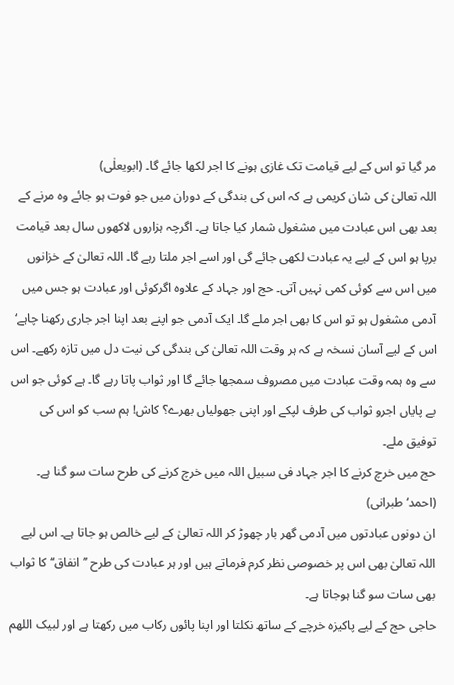مر گیا تو اس کے لیے قیامت تک غازی ہونے کا اجر لکھا جائے گا۔ (ابویعلٰی)
اللہ تعالیٰ کی شان کریمی ہے کہ اس کی بندگی کے دوران میں جو فوت ہو جائے وہ مرنے کے بعد بھی اس عبادت میں مشغول شمار کیا جاتا ہے۔ اگرچہ ہزاروں لاکھوں سال بعد قیامت برپا ہو اس کے لیے یہ عبادت لکھی جائے گی اور اسے اجر ملتا رہے گا۔ اللہ تعالیٰ کے خزانوں میں اس سے کوئی کمی نہیں آتی۔ حج اور جہاد کے علاوہ اگرکوئی اور عبادت ہو جس میں آدمی مشغول ہو تو اس کا بھی اجر ملے گا۔ ایک آدمی جو اپنے بعد اپنا اجر جاری رکھنا چاہے‘ اس کے لیے آسان نسخہ ہے کہ ہر وقت اللہ تعالیٰ کی بندگی کی نیت دل میں تازہ رکھے۔ اس سے وہ ہمہ وقت عبادت میں مصروف سمجھا جائے گا اور ثواب پاتا رہے گا۔ ہے کوئی جو اس بے پایاں اجرو ثواب کی طرف لپکے اور اپنی جھولیاں بھرے؟ کاش! ہم سب کو اس کی توفیق ملے۔
حج میں خرچ کرنے کا اجر جہاد فی سبیل اللہ میں خرچ کرنے کی طرح سات سو گنا ہے۔ (احمد‘ طبرانی)
ان دونوں عبادتوں میں آدمی گھر بار چھوڑ کر اللہ تعالیٰ کے لیے خالص ہو جاتا ہے۔ اس لیے اللہ تعالیٰ بھی اس پر خصوصی نظر کرم فرماتے ہیں اور ہر عبادت کی طرح ’’انفاق‘‘ کا ثواب بھی سات سو گنا ہوجاتا ہے۔
حاجی حج کے لیے پاکیزہ خرچے کے ساتھ نکلتا اور اپنا پائوں رکاب میں رکھتا ہے اور لبیک اللھم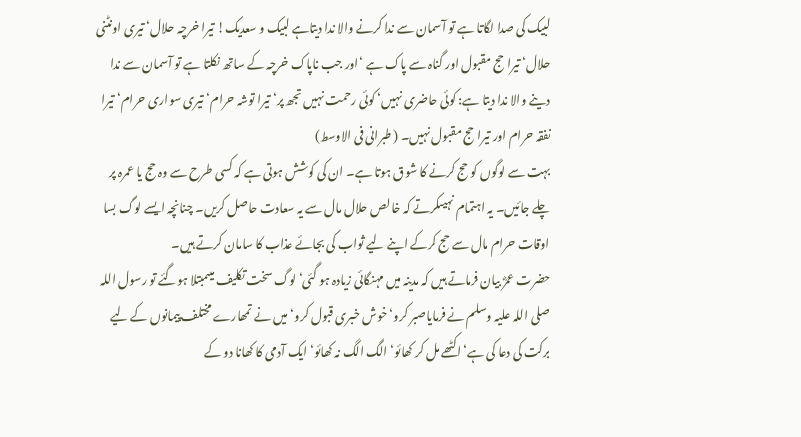لبیک کی صدا لگاتا ہے تو آسمان سے ندا کرنے والا ندا دیتاہے لبیک و سعدیک! تیرا خرچہ حلال‘ تیری اونٹنی حلال‘ تیرا حج مقبول اور گناہ سے پاک ہے ‘اور جب ناپاک خرچہ کے ساتھ نکلتا ہے تو آسمان سے ندا دینے والا ندا دیتا ہے: کوئی حاضری نہیں‘ کوئی رحمت نہیں تجھ پر‘ تیرا توشہ حرام‘ تیری سواری حرام‘ تیرا نفقہ حرام اور تیرا حج مقبول نہیں۔ ( طبرانی فی الاوسط)
بہت سے لوگوں کو حج کرنے کا شوق ہوتا ہے۔ ان کی کوشش ہوتی ہے کہ کسی طرح سے وہ حج یا عمرہ پر چلے جائیں۔ یہ اہتمام نہیںکرتے کہ خالص حلال مال سے یہ سعادت حاصل کریں۔ چنانچہ ایسے لوگ بسا اوقات حرام مال سے حج کرکے اپنے لیے ثواب کی بجائے عذاب کا سامان کرتے ہیں۔
حضرت عمرؓ بیان فرماتے ہیں کہ مدینہ میں مہنگائی زیادہ ہو گئی‘ لوگ سخت تکلیف میںمبتلا ہوگئے تو رسول اللہ صلی اللہ علیہ وسلم نے فرمایاصبر کرو‘ خوش خبری قبول کرو‘ میں نے تمھارے مختلف پیمانوں کے لیے برکت کی دعا کی ہے‘ اکٹھے مل کر کھائو‘ الگ الگ نہ کھائو‘ ایک آدمی کا کھانا دو کے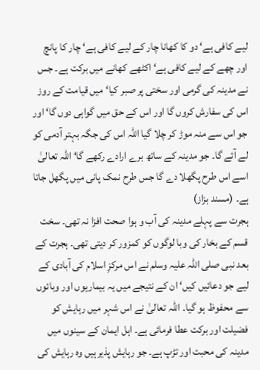لیے کافی ہے‘ دو کا کھانا چار کے لیے کافی ہے‘ چار کا پانچ اور چھے کے لیے کافی ہے‘ اکٹھے کھانے میں برکت ہے۔ جس نے مدینہ کی گرمی اور سختی پر صبر کیا‘ میں قیامت کے روز اس کی سفارش کروں گا اور اس کے حق میں گواہی دوں گا‘ اور جو اس سے منہ موڑ کر چلا گیا اللہ اس کی جگہ بہتر آدمی کو لے آئے گا۔ جو مدینہ کے ساتھ برے ارادے رکھے گا‘ اللہ تعالیٰ اسے اس طرح پگھلا دے گا جس طرح نمک پانی میں پگھل جاتا ہے۔ (مسند بزاز)
ہجرت سے پہلے مدینہ کی آب و ہوا صحت افزا نہ تھی۔ سخت قسم کے بخار کی وبا لوگوں کو کمزور کر دیتی تھی۔ ہجرت کے بعد نبی صلی اللہ علیہ وسلم نے اس مرکزِ اسلام کی آبادی کے لیے جو دعائیں کیں‘ ان کے نتیجے میں یہ بیماریوں اور وبائوں سے محفوظ ہو گیا۔ اللہ تعالیٰ نے اس شہر میں رہایش کو فضیلت اور برکت عطا فرمائی ہے۔ اہل ایمان کے سینوں میں مدینہ کی محبت اور تڑپ ہے۔ جو رہایش پذیرہیں وہ رہایش کی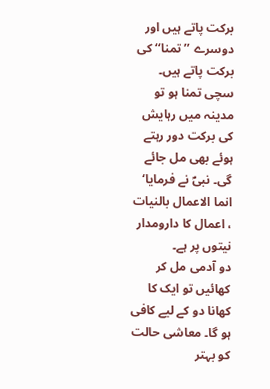برکت پاتے ہیں اور دوسرے ’’تمنا‘‘ کی برکت پاتے ہیں۔ سچی تمنا ہو تو مدینہ میں رہایش کی برکت دور رہتے ہوئے بھی مل جائے گی۔ نبیؐ نے فرمایا‘ انما الاعمال بالنیات ، اعمال کا دارومدار نیتوں پر ہے۔
دو آدمی مل کر کھائیں تو ایک کا کھانا دو کے لیے کافی ہو گا۔ معاشی حالت کو بہتر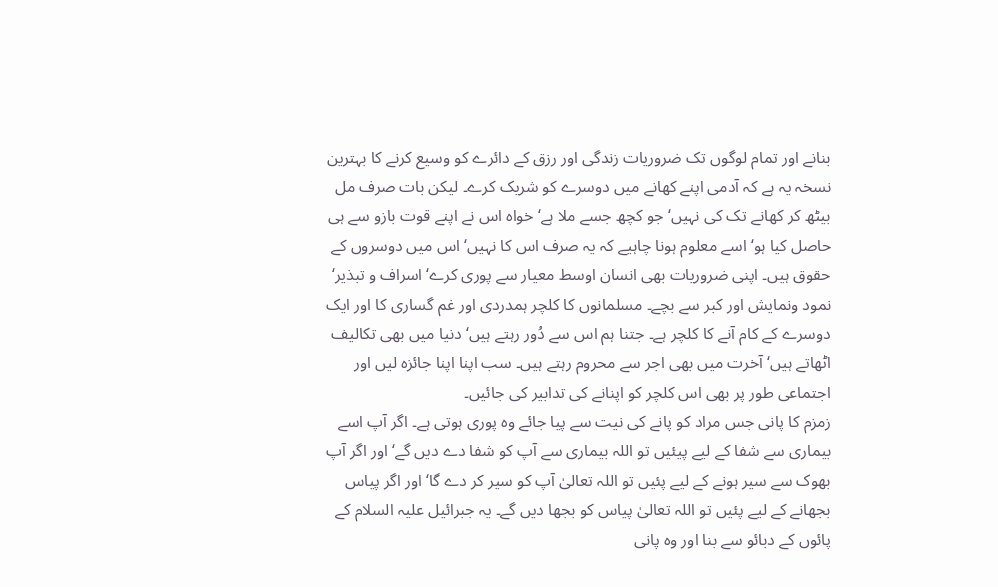بنانے اور تمام لوگوں تک ضروریات زندگی اور رزق کے دائرے کو وسیع کرنے کا بہترین نسخہ یہ ہے کہ آدمی اپنے کھانے میں دوسرے کو شریک کرے۔ لیکن بات صرف مل بیٹھ کر کھانے تک کی نہیں‘ جو کچھ جسے ملا ہے‘ خواہ اس نے اپنے قوت بازو سے ہی حاصل کیا ہو‘ اسے معلوم ہونا چاہیے کہ یہ صرف اس کا نہیں‘ اس میں دوسروں کے حقوق ہیں۔ اپنی ضروریات بھی انسان اوسط معیار سے پوری کرے‘اسراف و تبذیر‘ نمود ونمایش اور کبر سے بچے۔ مسلمانوں کا کلچر ہمدردی اور غم گساری کا اور ایک دوسرے کے کام آنے کا کلچر ہے۔ جتنا ہم اس سے دُور رہتے ہیں‘ دنیا میں بھی تکالیف اٹھاتے ہیں‘ آخرت میں بھی اجر سے محروم رہتے ہیں۔ سب اپنا اپنا جائزہ لیں اور اجتماعی طور پر بھی اس کلچر کو اپنانے کی تدابیر کی جائیں۔
زمزم کا پانی جس مراد کو پانے کی نیت سے پیا جائے وہ پوری ہوتی ہے۔ اگر آپ اسے بیماری سے شفا کے لیے پیئیں تو اللہ بیماری سے آپ کو شفا دے دیں گے‘ اور اگر آپ بھوک سے سیر ہونے کے لیے پئیں تو اللہ تعالیٰ آپ کو سیر کر دے گا‘ اور اگر پیاس بجھانے کے لیے پئیں تو اللہ تعالیٰ پیاس کو بجھا دیں گے۔ یہ جبرائیل علیہ السلام کے پائوں کے دبائو سے بنا اور وہ پانی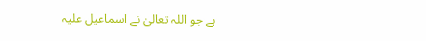ہے جو اللہ تعالیٰ نے اسماعیل علیہ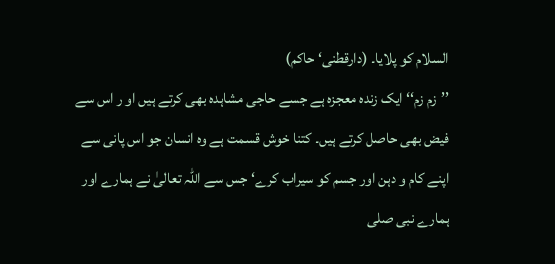السلام کو پلایا۔ (دارقطنی‘ حاکم)
’’زم زم‘‘ ایک زندہ معجزہ ہے جسے حاجی مشاہدہ بھی کرتے ہیں او ر اس سے فیض بھی حاصل کرتے ہیں۔ کتنا خوش قسمت ہے وہ انسان جو اس پانی سے اپنے کام و دہن اور جسم کو سیراب کرے‘ جس سے اللہ تعالیٰ نے ہمارے اور ہمارے نبی صلی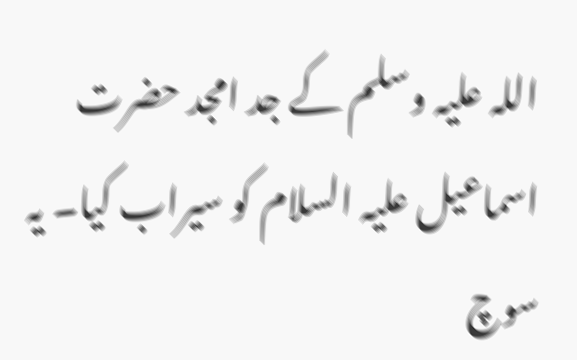اللہ علیہ وسلم کے جد امجد حضرت اسماعیل علیہ السلام کو سیراب کیا۔ یہ سوچ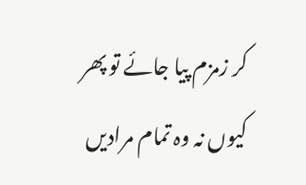کر زمزم پیا جائے تو پھر کیوں نہ وہ تمام مرادیں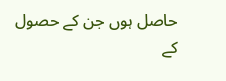حاصل ہوں جن کے حصول کے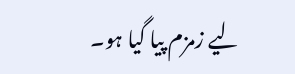لیے زمزم پیا گیا ہو۔